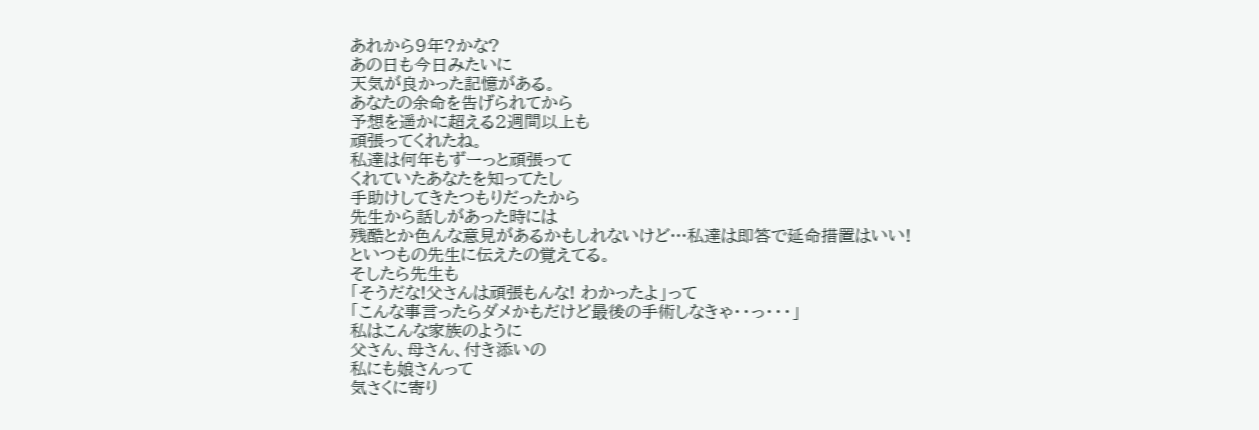あれから9年?かな?
あの日も今日みたいに
天気が良かった記憶がある。
あなたの余命を告げられてから
予想を遥かに超える2週間以上も
頑張ってくれたね。
私達は何年もずーっと頑張って
くれていたあなたを知ってたし
手助けしてきたつもりだったから
先生から話しがあった時には
残酷とか色んな意見があるかもしれないけど…私達は即答で延命措置はいい!
といつもの先生に伝えたの覚えてる。
そしたら先生も
「そうだな!父さんは頑張もんな! わかったよ」って
「こんな事言ったらダメかもだけど最後の手術しなきゃ・・っ・・・」
私はこんな家族のように
父さん、母さん、付き添いの
私にも娘さんって
気さくに寄り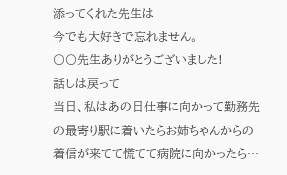添ってくれた先生は
今でも大好きで忘れません。
〇〇先生ありがとうございました!
話しは戻って
当日、私はあの日仕事に向かって勤務先の最寄り駅に着いたらお姉ちゃんからの着信が来てて慌てて病院に向かったら…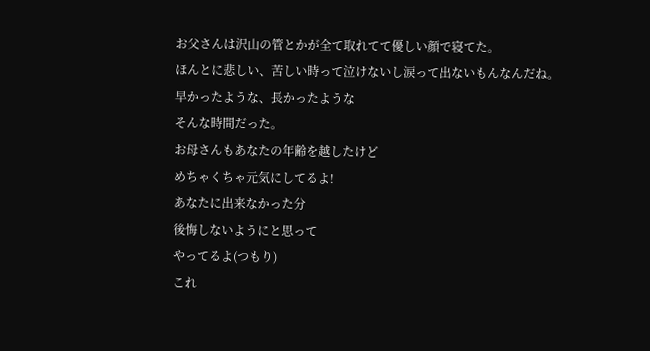お父さんは沢山の管とかが全て取れてて優しい顔で寝てた。
ほんとに悲しい、苦しい時って泣けないし涙って出ないもんなんだね。
早かったような、長かったような
そんな時間だった。
お母さんもあなたの年齢を越したけど
めちゃくちゃ元気にしてるよ!
あなたに出来なかった分
後悔しないようにと思って
やってるよ(つもり)
これ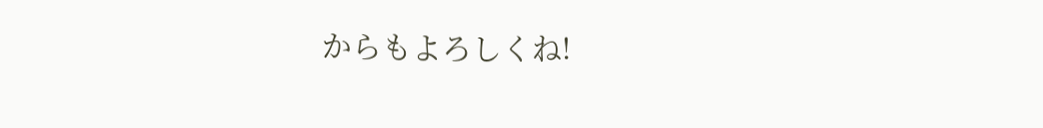からもよろしくね!